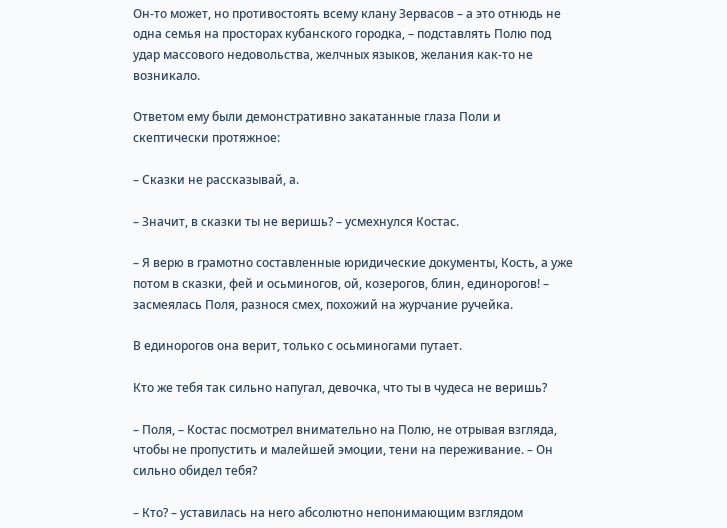Он-то может, но противостоять всему клану Зервасов – а это отнюдь не одна семья на просторах кубанского городка, – подставлять Полю под удар массового недовольства, желчных языков, желания как-то не возникало.

Ответом ему были демонстративно закатанные глаза Поли и скептически протяжное:

– Сказки не рассказывай, а.

– Значит, в сказки ты не веришь? – усмехнулся Костас.

– Я верю в грамотно составленные юридические документы, Кость, а уже потом в сказки, фей и осьминогов, ой, козерогов, блин, единорогов! – засмеялась Поля, разнося смех, похожий на журчание ручейка.

В единорогов она верит, только с осьминогами путает.

Кто же тебя так сильно напугал, девочка, что ты в чудеса не веришь?

– Поля, – Костас посмотрел внимательно на Полю, не отрывая взгляда, чтобы не пропустить и малейшей эмоции, тени на переживание. – Он сильно обидел тебя?

– Кто? – уставилась на него абсолютно непонимающим взглядом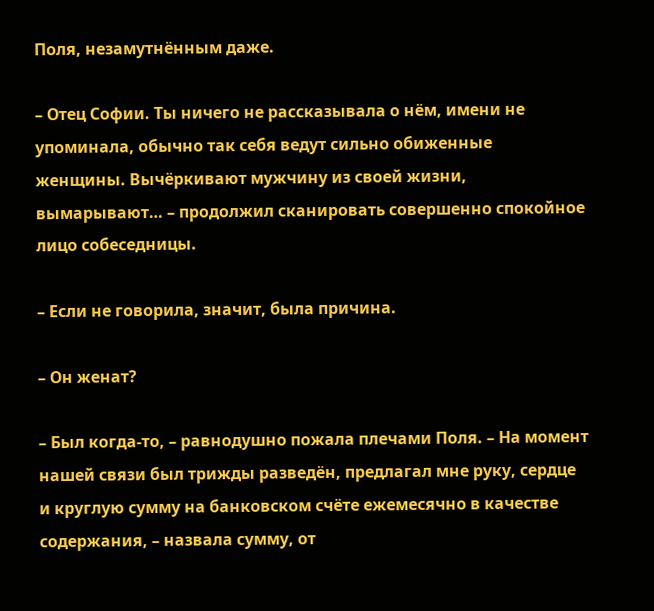Поля, незамутнённым даже.

– Отец Софии. Ты ничего не рассказывала о нём, имени не упоминала, обычно так себя ведут сильно обиженные женщины. Вычёркивают мужчину из своей жизни, вымарывают… – продолжил сканировать совершенно спокойное лицо собеседницы.

– Если не говорила, значит, была причина.

– Он женат?

– Был когда-то, – равнодушно пожала плечами Поля. – На момент нашей связи был трижды разведён, предлагал мне руку, сердце и круглую сумму на банковском счёте ежемесячно в качестве содержания, – назвала сумму, от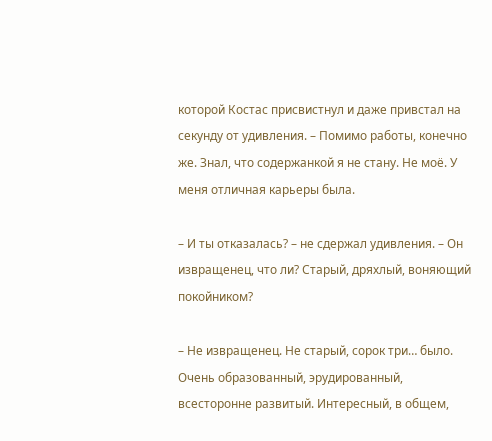которой Костас присвистнул и даже привстал на секунду от удивления. – Помимо работы, конечно же. Знал, что содержанкой я не стану. Не моё. У меня отличная карьеры была.

– И ты отказалась? – не сдержал удивления. – Он извращенец, что ли? Старый, дряхлый, воняющий покойником?

– Не извращенец. Не старый, сорок три… было. Очень образованный, эрудированный, всесторонне развитый. Интересный, в общем,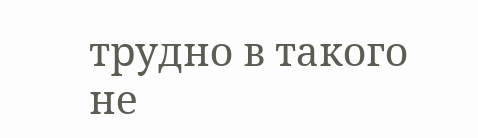трудно в такого не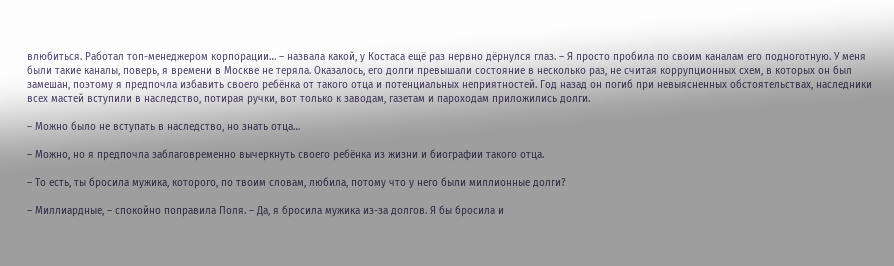влюбиться. Работал топ-менеджером корпорации… – назвала какой, у Костаса ещё раз нервно дёрнулся глаз. – Я просто пробила по своим каналам его подноготную. У меня были такие каналы, поверь, я времени в Москве не теряла. Оказалось, его долги превышали состояние в несколько раз, не считая коррупционных схем, в которых он был замешан, поэтому я предпочла избавить своего ребёнка от такого отца и потенциальных неприятностей. Год назад он погиб при невыясненных обстоятельствах, наследники всех мастей вступили в наследство, потирая ручки, вот только к заводам, газетам и пароходам приложились долги.

– Можно было не вступать в наследство, но знать отца…

– Можно, но я предпочла заблаговременно вычеркнуть своего ребёнка из жизни и биографии такого отца.

– То есть, ты бросила мужика, которого, по твоим словам, любила, потому что у него были миллионные долги?

– Миллиардные, – спокойно поправила Поля. – Да, я бросила мужика из-за долгов. Я бы бросила и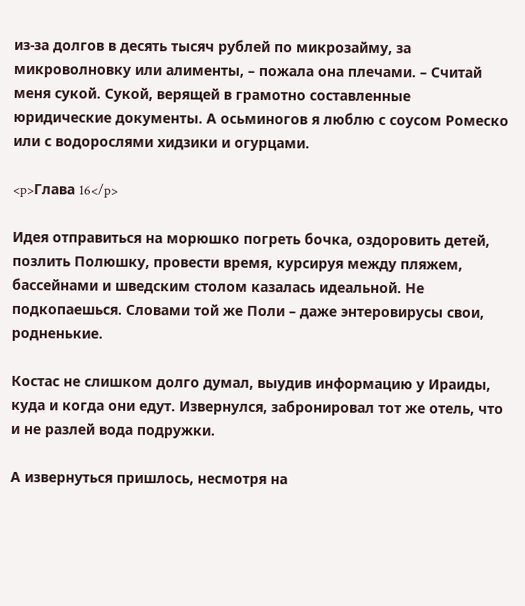из-за долгов в десять тысяч рублей по микрозайму, за микроволновку или алименты, – пожала она плечами. – Считай меня сукой. Сукой, верящей в грамотно составленные юридические документы. А осьминогов я люблю с соусом Ромеско или с водорослями хидзики и огурцами.

<p>Глава 16</p>

Идея отправиться на морюшко погреть бочка, оздоровить детей, позлить Полюшку, провести время, курсируя между пляжем, бассейнами и шведским столом казалась идеальной. Не подкопаешься. Словами той же Поли – даже энтеровирусы свои, родненькие.

Костас не слишком долго думал, выудив информацию у Ираиды, куда и когда они едут. Извернулся, забронировал тот же отель, что и не разлей вода подружки.

А извернуться пришлось, несмотря на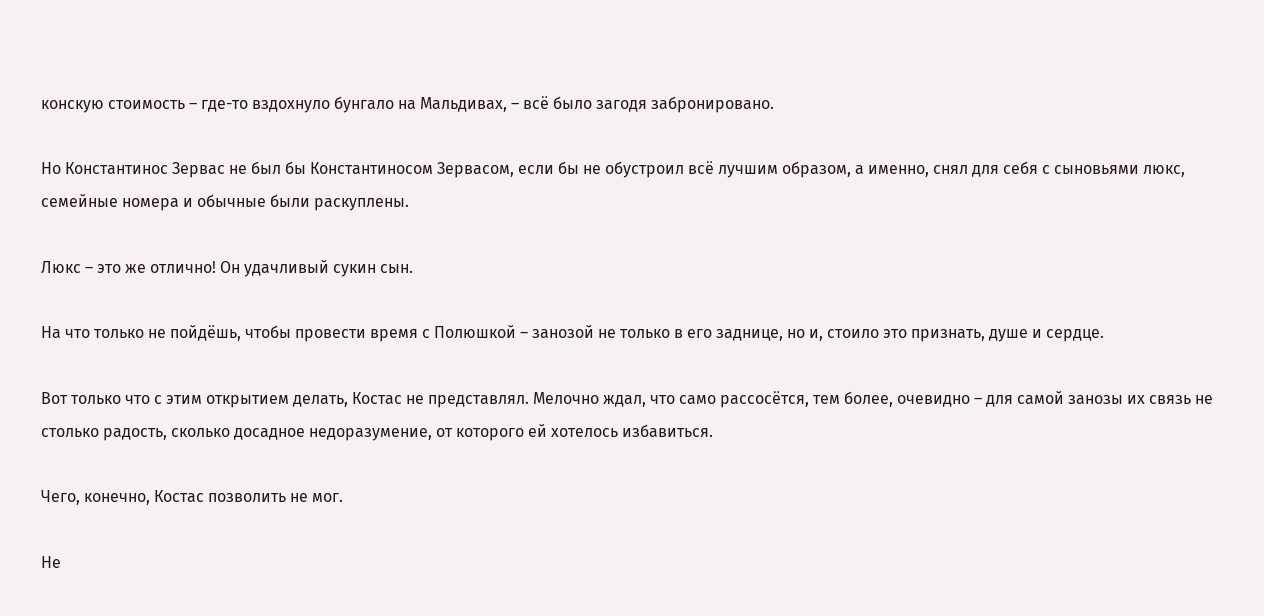конскую стоимость – где-то вздохнуло бунгало на Мальдивах, – всё было загодя забронировано.

Но Константинос Зервас не был бы Константиносом Зервасом, если бы не обустроил всё лучшим образом, а именно, снял для себя с сыновьями люкс, семейные номера и обычные были раскуплены.

Люкс – это же отлично! Он удачливый сукин сын.

На что только не пойдёшь, чтобы провести время с Полюшкой – занозой не только в его заднице, но и, стоило это признать, душе и сердце.

Вот только что с этим открытием делать, Костас не представлял. Мелочно ждал, что само рассосётся, тем более, очевидно – для самой занозы их связь не столько радость, сколько досадное недоразумение, от которого ей хотелось избавиться.

Чего, конечно, Костас позволить не мог.

Не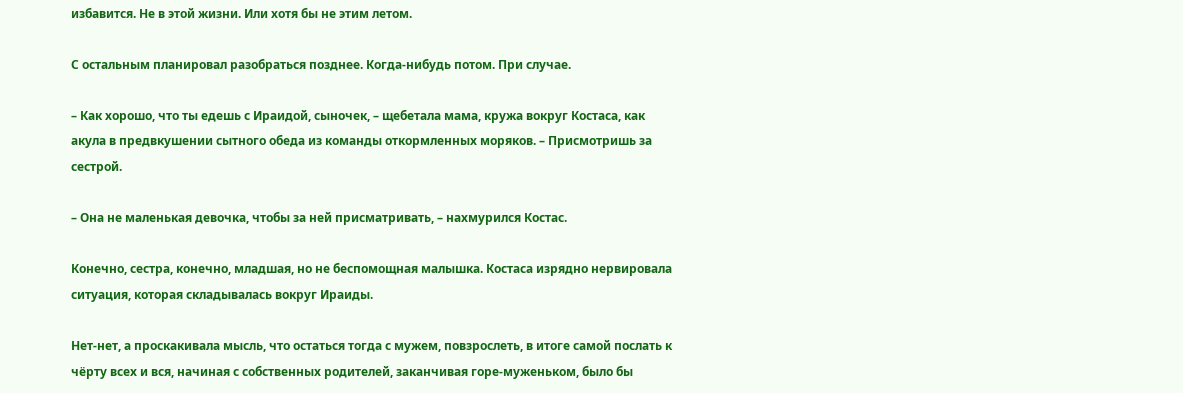избавится. Не в этой жизни. Или хотя бы не этим летом.

С остальным планировал разобраться позднее. Когда-нибудь потом. При случае.

– Как хорошо, что ты едешь с Ираидой, сыночек, – щебетала мама, кружа вокруг Костаса, как акула в предвкушении сытного обеда из команды откормленных моряков. – Присмотришь за сестрой.

– Она не маленькая девочка, чтобы за ней присматривать, – нахмурился Костас.

Конечно, сестра, конечно, младшая, но не беспомощная малышка. Костаса изрядно нервировала ситуация, которая складывалась вокруг Ираиды.

Нет-нет, а проскакивала мысль, что остаться тогда с мужем, повзрослеть, в итоге самой послать к чёрту всех и вся, начиная с собственных родителей, заканчивая горе-муженьком, было бы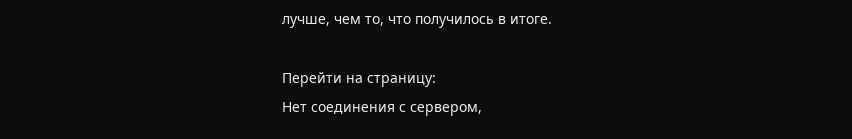лучше, чем то, что получилось в итоге.

Перейти на страницу:
Нет соединения с сервером,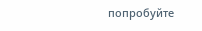попробуйте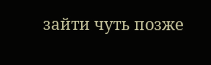зайти чуть позже